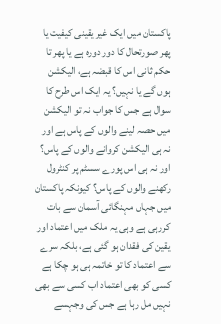پاکستان میں ایک غیر یقینی کیفیت یا پھر صورتحال کا دور دورہ ہے یا پھر تا حکم ثانی اس کا قبضہ ہے، الیکشن ہوں گے یا نہیں؟ یہ ایک اس طرح کا سوال ہے جس کا جواب نہ تو الیکشن میں حصہ لینے والوں کے پاس ہے اور نہ ہی الیکشن کروانے والوں کے پاس؟ اور نہ ہی اس پورے سسٹم پر کنٹرول رکھنے والوں کے پاس؟ کیونکہ پاکستان میں جہاں مہنگائی آسمان سے بات کررہی ہے وہی یہ ملک میں اعتماد اور یقین کی فقدان ہو گئی ہے، بلکہ سرے سے اعتماد کا تو خاتمہ ہی ہو چکا ہے کسی کو بھی اعتماد اب کسی سے بھی نہیں مل رہا ہے جس کی وجہسے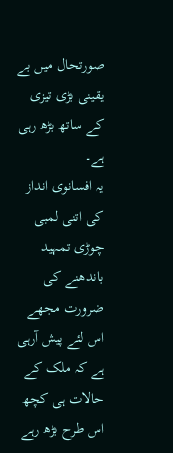صورتحال میں بے یقینی بڑی تیزی کے ساتھ بڑھ رہی ہے۔
یہ افسانوی انداز کی اتنی لمبی چوڑی تمہید باندھنے کی ضرورت مجھے اس لئے پیش آرہی ہے کہ ملک کے حالات ہی کچھ اس طرح بڑھ رہے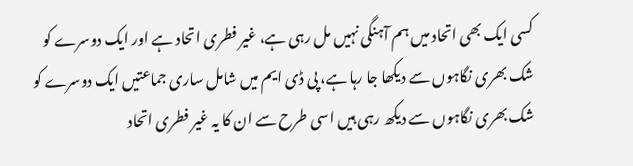کسی ایک بھی اتحاد میں ہم آہنگی نہیں مل رہی ہے، غیر فطری اتحاد ہے اور ایک دوسرے کو شک بھری نگاہوں سے دیکھا جا رہا ہے، پی ڈی ایم میں شامل ساری جماعتیں ایک دوسرے کو شک بھری نگاہوں سے دیکھ رہی ہیں اسی طرح سے ان کا یہ غیر فطری اتحاد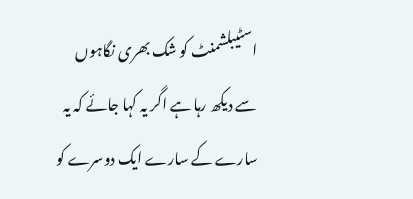اسٹیبلشمنٹ کو شک بھری نگاہوں سے دیکھ رہا ہے اگر یہ کہا جائے کہ یہ سارے کے سارے ایک دوسرے کو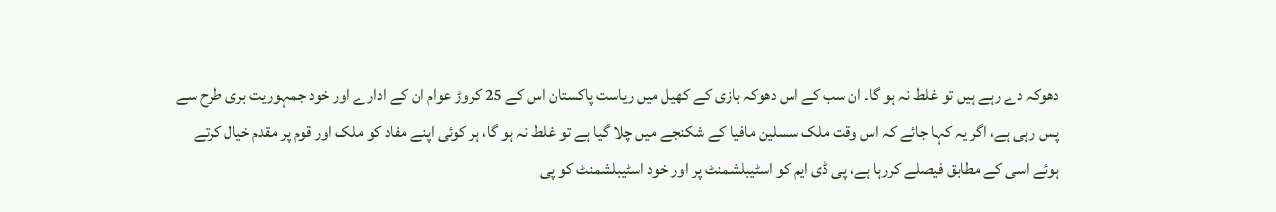دھوکہ دے رہے ہیں تو غلط نہ ہو گا۔ ان سب کے اس دھوکہ بازی کے کھیل میں ریاست پاکستان اس کے 25 کروڑ عوام ان کے ادارے اور خود جمہوریت بری طرح سے پس رہی ہے، اگر یہ کہا جائے کہ اس وقت ملک سسلین مافیا کے شکنجے میں چلا گیا ہے تو غلط نہ ہو گا، ہر کوئی اپنے مفاد کو ملک اور قوم پر مقدم خیال کرتے ہوئے اسی کے مطابق فیصلے کررہا ہے، پی ڈی ایم کو اسٹیبلشمنٹ پر اور خود اسٹیبلشمنٹ کو پی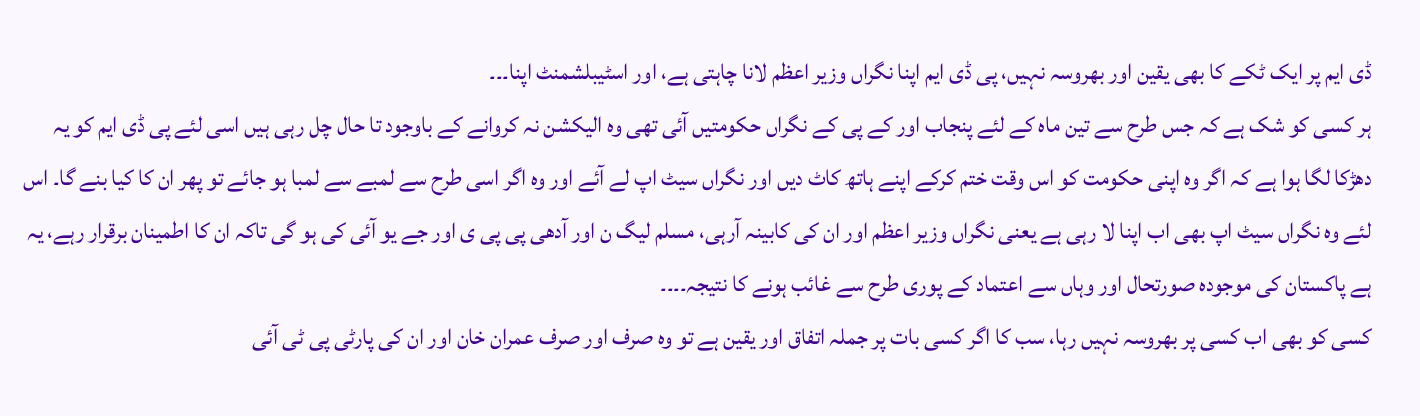ڈی ایم پر ایک ٹکے کا بھی یقین اور بھروسہ نہیں، پی ڈی ایم اپنا نگراں وزیر اعظم لانا چاہتی ہے، اور اسٹیبلشمنٹ اپنا۔۔۔
ہر کسی کو شک ہے کہ جس طرح سے تین ماہ کے لئے پنجاب اور کے پی کے نگراں حکومتیں آئی تھی وہ الیکشن نہ کروانے کے باوجود تا حال چل رہی ہیں اسی لئے پی ڈی ایم کو یہ دھڑکا لگا ہوا ہے کہ اگر وہ اپنی حکومت کو اس وقت ختم کرکے اپنے ہاتھ کاٹ دیں اور نگراں سیٹ اپ لے آئے اور وہ اگر اسی طرح سے لمبے سے لمبا ہو جائے تو پھر ان کا کیا بنے گا۔ اس لئے وہ نگراں سیٹ اپ بھی اب اپنا لا رہی ہے یعنی نگراں وزیر اعظم اور ان کی کابینہ آرہی، مسلم لیگ ن اور آدھی پی پی ی اور جے یو آئی کی ہو گی تاکہ ان کا اطمینان برقرار رہے، یہ ہے پاکستان کی موجودہ صورتحال اور وہاں سے اعتماد کے پوری طرح سے غائب ہونے کا نتیجہ۔۔۔۔
کسی کو بھی اب کسی پر بھروسہ نہیں رہا، سب کا اگر کسی بات پر جملہ اتفاق اور یقین ہے تو وہ صرف اور صرف عمران خان اور ان کی پارٹی پی ٹی آئی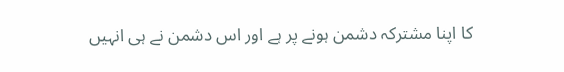کا اپنا مشترکہ دشمن ہونے پر ہے اور اس دشمن نے ہی انہیں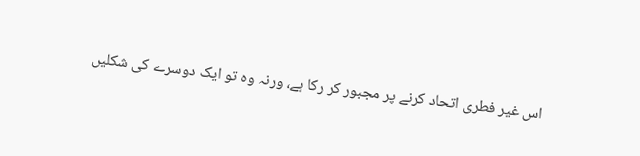اس غیر فطری اتحاد کرنے پر مجبور کر رکا ہے، ورنہ وہ تو ایک دوسرے کی شکلیں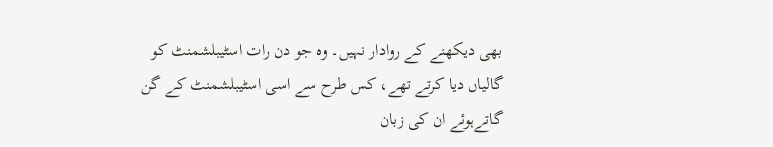بھی دیکھنے کے روادار نہیں۔ وہ جو دن رات اسٹیبلشمنٹ کو گالیاں دیا کرتے تھے، کس طرح سے اسی اسٹیبلشمنٹ کے گن گاتےہوئے ان کی زبان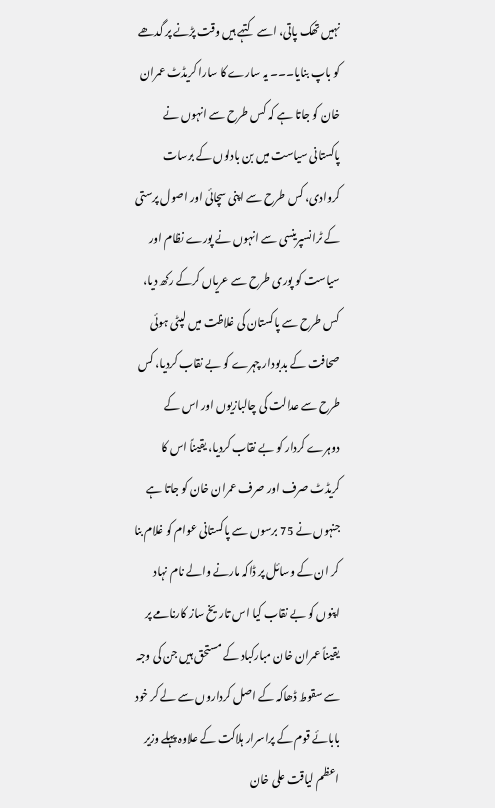نہیں تھک پاتی، اسے کتہے ہیں وقت پڑنے پر گدھے کو باپ بنایا۔۔۔ یہ سارے کا سارا کریڈٹ عمران خان کو جاتا ہے کہ کس طرح سے انہوں نے پاکستانی سیاست میں بن بادلوں کے برسات کروادی، کس طرح سے اپنی سچائی اور اصول پرستی کے ٹرانسپرینسی سے انہوں نے پورے نظام اور سیاست کو پوری طرح سے عریاں کرکے رکھ دیا، کس طرح سے پاکستان کی غلاظت میں لپٹی ہوئی صحافت کے بدبودار چہرے کو بے نقاب کردیا، کس طرح سے عدالت کی چالبازیوں اور اس کے دوہرے کردار کو بے نقاب کردیا، یقیناً اس کا کریڈٹ صرف اور صرف عمران خان کو جاتا ہے جنہوں نے 75 برسوں سے پاکستانی عوام کو غلام بنا کر ان کے وسائل پر ڈاکہ مارنے والے نام نہاد اپنوں کو بے نقاب کیا اس تاریخ ساز کارنامے پر یقیناً عمران خان مبارکباد کے مستحق ہیں جن کی وجہ سے سقوط ڈھاکہ کے اصل کرداروں سے لے کر خود بابائے قوم کے پراسرار ہلاکت کے علاوہ پہلے وزیر اعظم لیاقت علی خان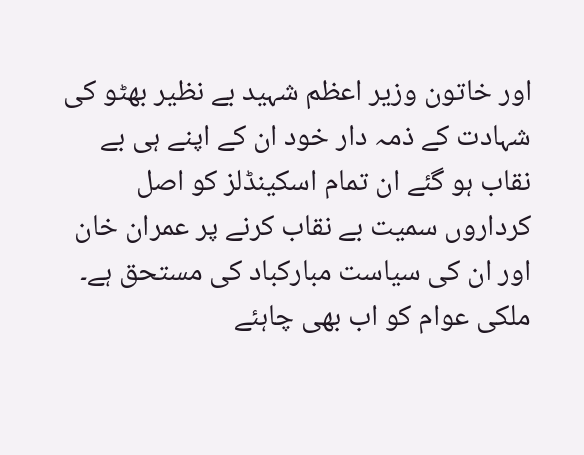اور خاتون وزیر اعظم شہید بے نظیر بھٹو کی شہادت کے ذمہ دار خود ان کے اپنے ہی بے نقاب ہو گئے ان تمام اسکینڈلز کو اصل کرداروں سمیت بے نقاب کرنے پر عمران خان اور ان کی سیاست مبارکباد کی مستحق ہے۔
ملکی عوام کو اب بھی چاہئے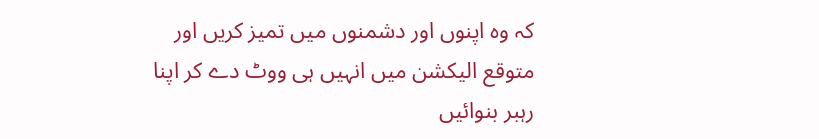کہ وہ اپنوں اور دشمنوں میں تمیز کریں اور متوقع الیکشن میں انہیں ہی ووٹ دے کر اپنا رہبر بنوائیں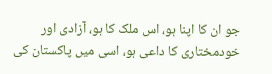جو ان کا اپنا ہو، اس ملک کا ہو، آزادی اور خودمختاری کا داعی ہو، اسی میں پاکستان کی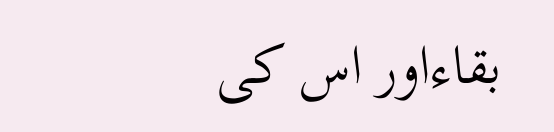بقاءاور اس کی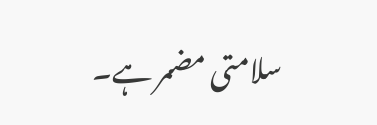سلامتی مضمر ہے۔